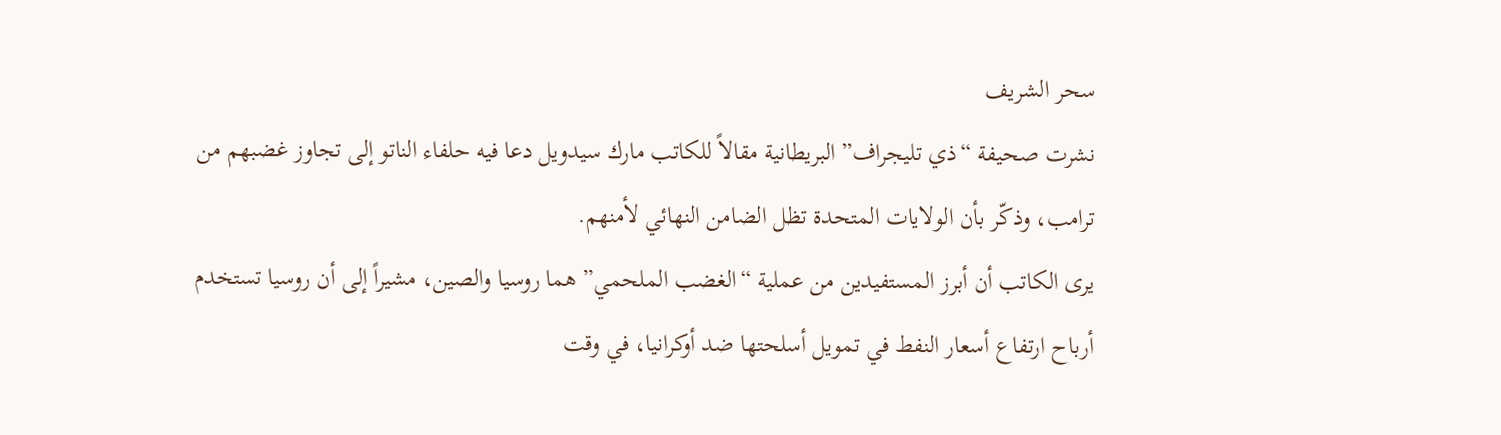سحر الشريف
نشرت صحيفة “ذي تليجراف” البريطانية مقالاً للكاتب مارك سيدويل دعا فيه حلفاء الناتو إلى تجاوز غضبهم من ترامب، وذكّر بأن الولايات المتحدة تظل الضامن النهائي لأمنهم.
يرى الكاتب أن أبرز المستفيدين من عملية “الغضب الملحمي” هما روسيا والصين، مشيراً إلى أن روسيا تستخدم أرباح ارتفاع أسعار النفط في تمويل أسلحتها ضد أوكرانيا، في وقت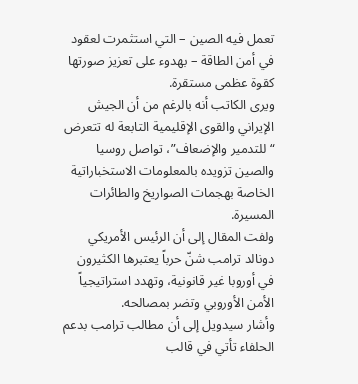تعمل فيه الصين – التي استثمرت لعقود في أمن الطاقة – بهدوء على تعزيز صورتها كقوة عظمى مستقرة.
ويرى الكاتب أنه بالرغم من أن الجيش الإيراني والقوى الإقليمية التابعة له تتعرض “للتدمير والإضعاف”، تواصل روسيا والصين تزويده بالمعلومات الاستخباراتية الخاصة بهجمات الصواريخ والطائرات المسيرة.
ولفت المقال إلى أن الرئيس الأمريكي دونالد ترامب شنّ حرباً يعتبرها الكثيرون في أوروبا غير قانونية، وتهدد استراتيجياً الأمن الأوروبي وتضر بمصالحه.
وأشار سيدويل إلى أن مطالب ترامب بدعم الحلفاء تأتي في قالب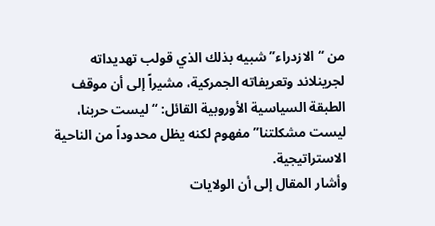من “الازدراء” شبيه بذلك الذي قولب تهديداته لجرينلاند وتعريفاته الجمركية، مشيراً إلى أن موقف الطبقة السياسية الأوروبية القائل: “ليست حربنا، ليست مشكلتنا” مفهوم لكنه يظل محدوداً من الناحية الاستراتيجية.
وأشار المقال إلى أن الولايات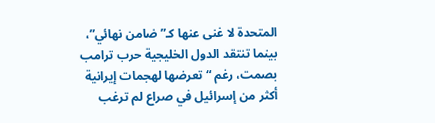المتحدة لا غنى عنها كـ”ضامن نهائي”، بينما تنتقد الدول الخليجية حرب ترامب بصمت، رغم “تعرضها لهجمات إيرانية أكثر من إسرائيل في صراع لم ترغب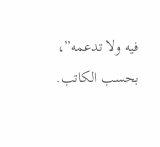فيه ولا تدعمه”، بحسب الكاتب.